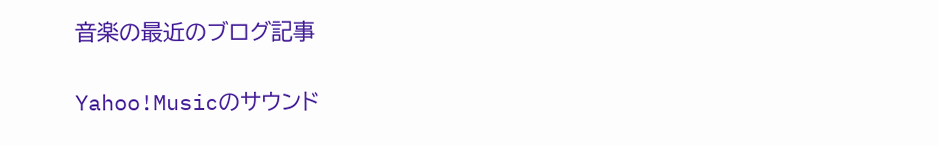音楽の最近のブログ記事

Yahoo!Musicのサウンド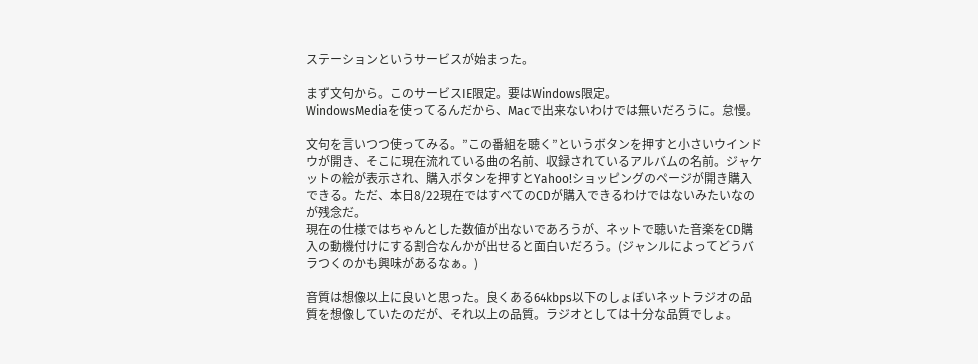ステーションというサービスが始まった。

まず文句から。このサービスIE限定。要はWindows限定。
WindowsMediaを使ってるんだから、Macで出来ないわけでは無いだろうに。怠慢。

文句を言いつつ使ってみる。”この番組を聴く”というボタンを押すと小さいウインドウが開き、そこに現在流れている曲の名前、収録されているアルバムの名前。ジャケットの絵が表示され、購入ボタンを押すとYahoo!ショッピングのページが開き購入できる。ただ、本日8/22現在ではすべてのCDが購入できるわけではないみたいなのが残念だ。
現在の仕様ではちゃんとした数値が出ないであろうが、ネットで聴いた音楽をCD購入の動機付けにする割合なんかが出せると面白いだろう。(ジャンルによってどうバラつくのかも興味があるなぁ。)

音質は想像以上に良いと思った。良くある64kbps以下のしょぼいネットラジオの品質を想像していたのだが、それ以上の品質。ラジオとしては十分な品質でしょ。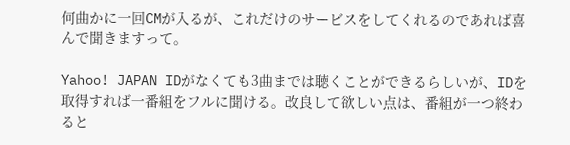何曲かに一回CMが入るが、これだけのサービスをしてくれるのであれば喜んで聞きますって。

Yahoo! JAPAN IDがなくても3曲までは聴くことができるらしいが、IDを取得すれば一番組をフルに聞ける。改良して欲しい点は、番組が一つ終わると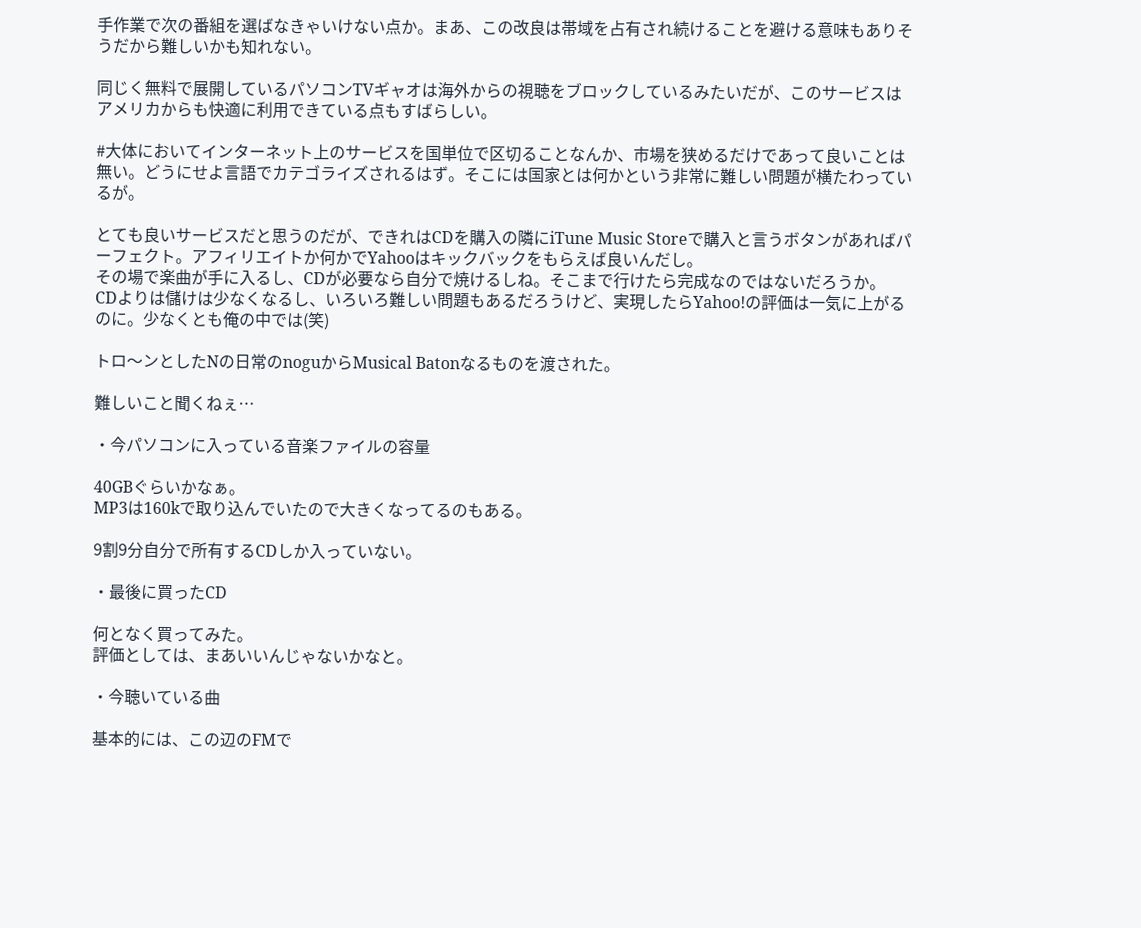手作業で次の番組を選ばなきゃいけない点か。まあ、この改良は帯域を占有され続けることを避ける意味もありそうだから難しいかも知れない。

同じく無料で展開しているパソコンTVギャオは海外からの視聴をブロックしているみたいだが、このサービスはアメリカからも快適に利用できている点もすばらしい。

#大体においてインターネット上のサービスを国単位で区切ることなんか、市場を狭めるだけであって良いことは無い。どうにせよ言語でカテゴライズされるはず。そこには国家とは何かという非常に難しい問題が横たわっているが。

とても良いサービスだと思うのだが、できれはCDを購入の隣にiTune Music Storeで購入と言うボタンがあればパーフェクト。アフィリエイトか何かでYahooはキックバックをもらえば良いんだし。
その場で楽曲が手に入るし、CDが必要なら自分で焼けるしね。そこまで行けたら完成なのではないだろうか。
CDよりは儲けは少なくなるし、いろいろ難しい問題もあるだろうけど、実現したらYahoo!の評価は一気に上がるのに。少なくとも俺の中では(笑)

トロ〜ンとしたNの日常のnoguからMusical Batonなるものを渡された。

難しいこと聞くねぇ…

・今パソコンに入っている音楽ファイルの容量

40GBぐらいかなぁ。
MP3は160kで取り込んでいたので大きくなってるのもある。

9割9分自分で所有するCDしか入っていない。

・最後に買ったCD

何となく買ってみた。
評価としては、まあいいんじゃないかなと。

・今聴いている曲

基本的には、この辺のFMで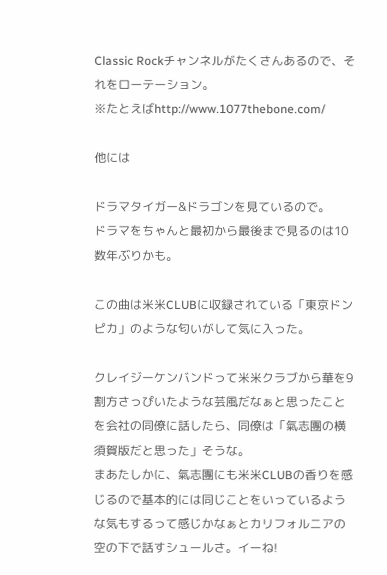Classic Rockチャンネルがたくさんあるので、それをローテーション。
※たとえばhttp://www.1077thebone.com/

他には

ドラマタイガー&ドラゴンを見ているので。
ドラマをちゃんと最初から最後まで見るのは10数年ぶりかも。

この曲は米米CLUBに収録されている「東京ドンピカ」のような匂いがして気に入った。

クレイジーケンバンドって米米クラブから華を9割方さっぴいたような芸風だなぁと思ったことを会社の同僚に話したら、同僚は「氣志團の横須賀版だと思った」そうな。
まあたしかに、氣志團にも米米CLUBの香りを感じるので基本的には同じことをいっているような気もするって感じかなぁとカリフォルニアの空の下で話すシュールさ。イーね!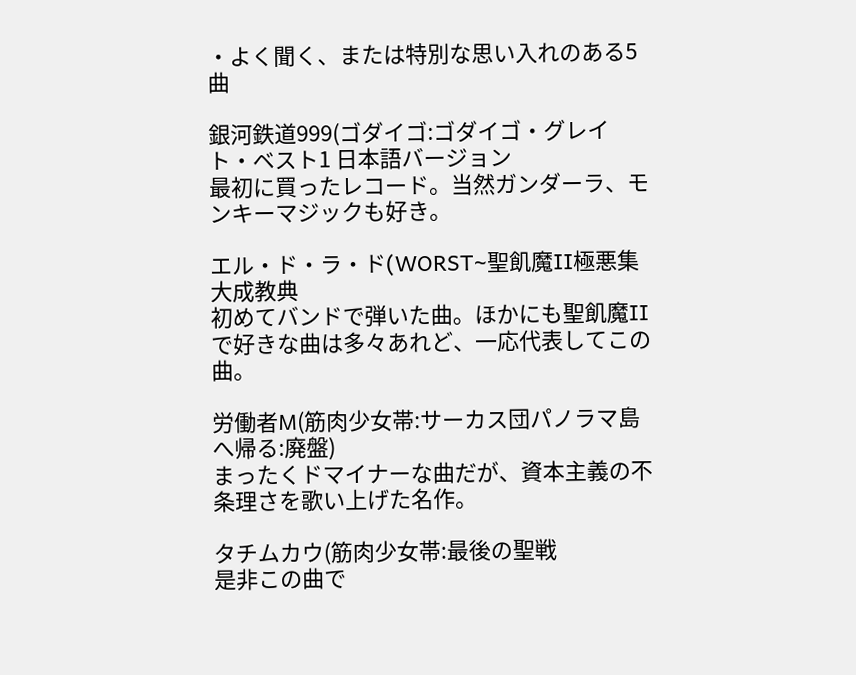・よく聞く、または特別な思い入れのある5曲

銀河鉄道999(ゴダイゴ:ゴダイゴ・グレイト・ベスト1 日本語バージョン
最初に買ったレコード。当然ガンダーラ、モンキーマジックも好き。

エル・ド・ラ・ド(WORST~聖飢魔II極悪集大成教典
初めてバンドで弾いた曲。ほかにも聖飢魔IIで好きな曲は多々あれど、一応代表してこの曲。

労働者M(筋肉少女帯:サーカス団パノラマ島へ帰る:廃盤)
まったくドマイナーな曲だが、資本主義の不条理さを歌い上げた名作。

タチムカウ(筋肉少女帯:最後の聖戦
是非この曲で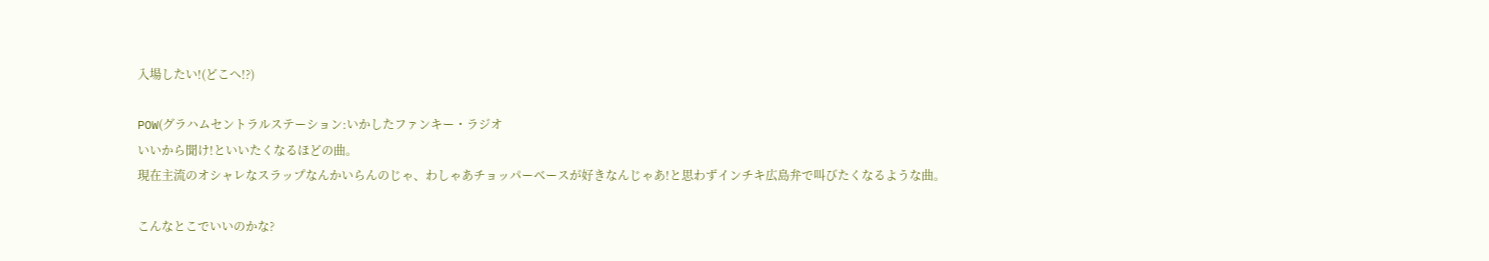入場したい!(どこへ!?)

POW(グラハムセントラルステーション:いかしたファンキー・ラジオ
いいから聞け!といいたくなるほどの曲。
現在主流のオシャレなスラップなんかいらんのじゃ、わしゃあチョッパーベースが好きなんじゃあ!と思わずインチキ広島弁で叫びたくなるような曲。

こんなとこでいいのかな?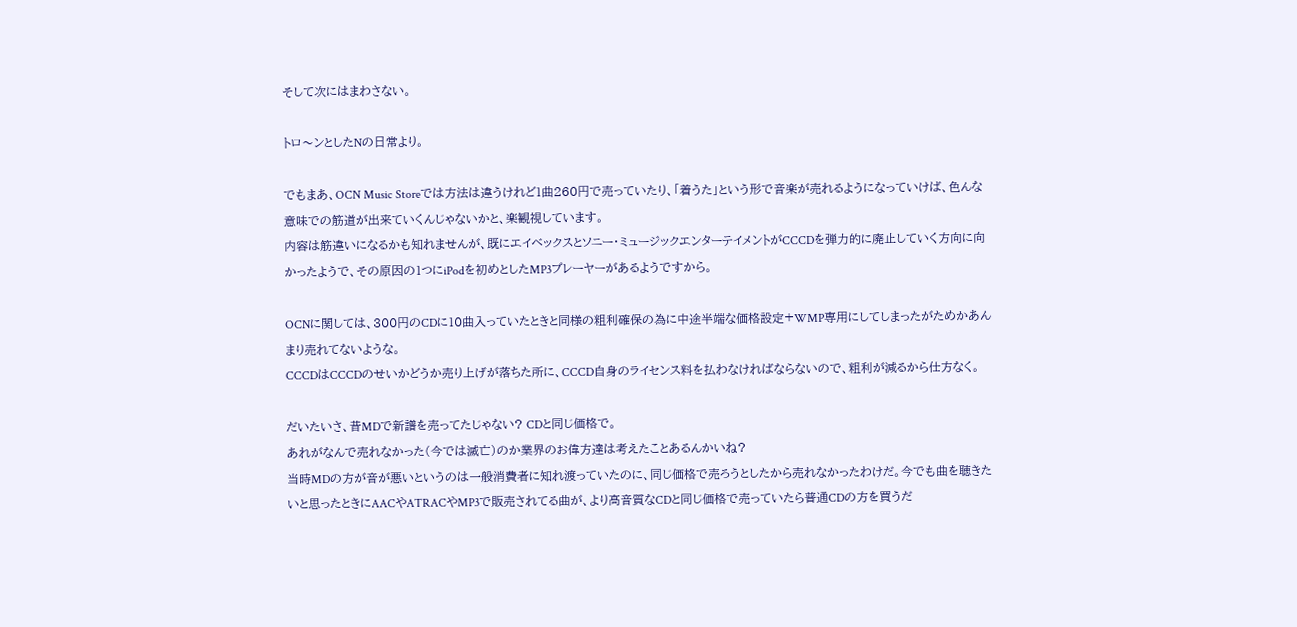そして次にはまわさない。

トロ〜ンとしたNの日常より。

でもまあ、OCN Music Storeでは方法は違うけれど1曲260円で売っていたり、「着うた」という形で音楽が売れるようになっていけば、色んな意味での筋道が出来ていくんじゃないかと、楽観視しています。
内容は筋違いになるかも知れませんが、既にエイベックスとソニー・ミュージックエンターテイメントがCCCDを弾力的に廃止していく方向に向かったようで、その原因の1つにiPodを初めとしたMP3プレーヤーがあるようですから。

OCNに関しては、300円のCDに10曲入っていたときと同様の粗利確保の為に中途半端な価格設定+WMP専用にしてしまったがためかあんまり売れてないような。
CCCDはCCCDのせいかどうか売り上げが落ちた所に、CCCD自身のライセンス料を払わなければならないので、粗利が減るから仕方なく。

だいたいさ、昔MDで新譜を売ってたじゃない? CDと同じ価格で。
あれがなんで売れなかった(今では滅亡)のか業界のお偉方達は考えたことあるんかいね?
当時MDの方が音が悪いというのは一般消費者に知れ渡っていたのに、同じ価格で売ろうとしたから売れなかったわけだ。今でも曲を聴きたいと思ったときにAACやATRACやMP3で販売されてる曲が、より高音質なCDと同じ価格で売っていたら普通CDの方を買うだ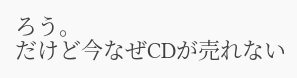ろう。
だけど今なぜCDが売れない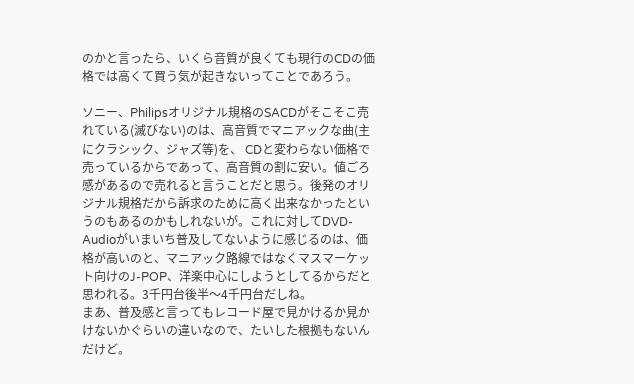のかと言ったら、いくら音質が良くても現行のCDの価格では高くて買う気が起きないってことであろう。

ソニー、Philipsオリジナル規格のSACDがそこそこ売れている(滅びない)のは、高音質でマニアックな曲(主にクラシック、ジャズ等)を、 CDと変わらない価格で売っているからであって、高音質の割に安い。値ごろ感があるので売れると言うことだと思う。後発のオリジナル規格だから訴求のために高く出来なかったというのもあるのかもしれないが。これに対してDVD-Audioがいまいち普及してないように感じるのは、価格が高いのと、マニアック路線ではなくマスマーケット向けのJ-POP、洋楽中心にしようとしてるからだと思われる。3千円台後半〜4千円台だしね。
まあ、普及感と言ってもレコード屋で見かけるか見かけないかぐらいの違いなので、たいした根拠もないんだけど。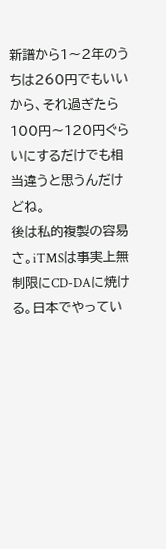新譜から1〜2年のうちは260円でもいいから、それ過ぎたら100円〜120円ぐらいにするだけでも相当違うと思うんだけどね。
後は私的複製の容易さ。iTMSは事実上無制限にCD-DAに焼ける。日本でやってい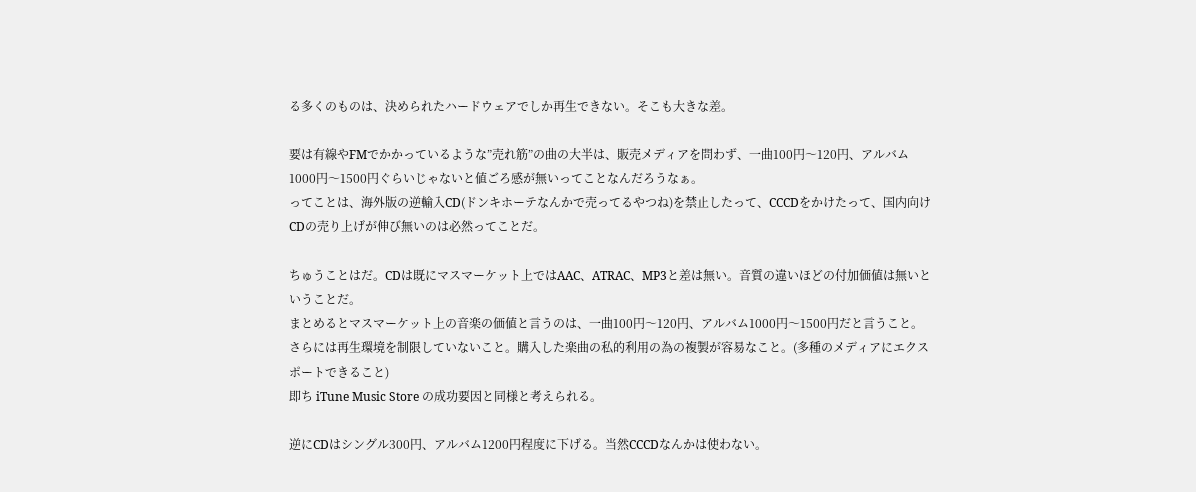る多くのものは、決められたハードウェアでしか再生できない。そこも大きな差。

要は有線やFMでかかっているような”売れ筋”の曲の大半は、販売メディアを問わず、一曲100円〜120円、アルバム1000円〜1500円ぐらいじゃないと値ごろ感が無いってことなんだろうなぁ。
ってことは、海外版の逆輸入CD(ドンキホーテなんかで売ってるやつね)を禁止したって、CCCDをかけたって、国内向けCDの売り上げが伸び無いのは必然ってことだ。

ちゅうことはだ。CDは既にマスマーケット上ではAAC、ATRAC、MP3と差は無い。音質の違いほどの付加価値は無いということだ。
まとめるとマスマーケット上の音楽の価値と言うのは、一曲100円〜120円、アルバム1000円〜1500円だと言うこと。さらには再生環境を制限していないこと。購入した楽曲の私的利用の為の複製が容易なこと。(多種のメディアにエクスポートできること)
即ち iTune Music Store の成功要因と同様と考えられる。

逆にCDはシングル300円、アルバム1200円程度に下げる。当然CCCDなんかは使わない。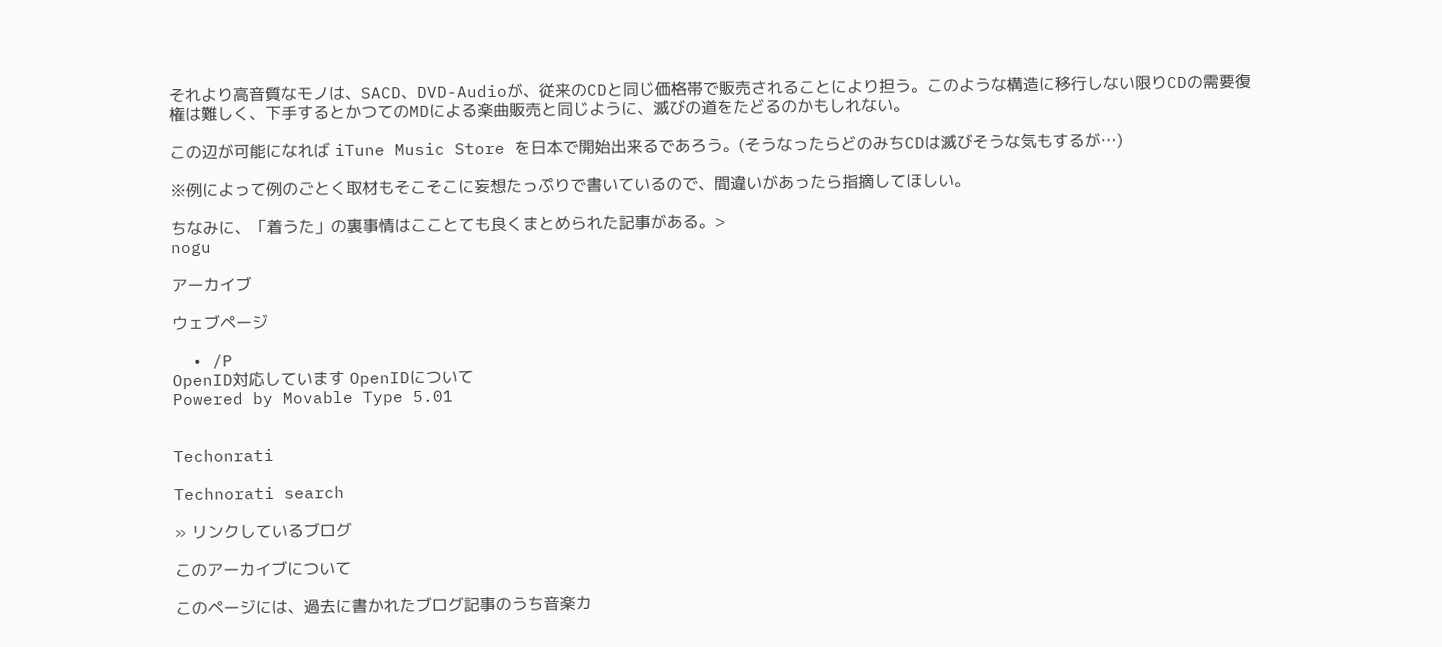それより高音質なモノは、SACD、DVD-Audioが、従来のCDと同じ価格帯で販売されることにより担う。このような構造に移行しない限りCDの需要復権は難しく、下手するとかつてのMDによる楽曲販売と同じように、滅びの道をたどるのかもしれない。

この辺が可能になれば iTune Music Store を日本で開始出来るであろう。(そうなったらどのみちCDは滅びそうな気もするが…)

※例によって例のごとく取材もそこそこに妄想たっぷりで書いているので、間違いがあったら指摘してほしい。

ちなみに、「着うた」の裏事情はこことても良くまとめられた記事がある。>
nogu

アーカイブ

ウェブページ

  • /P
OpenID対応しています OpenIDについて
Powered by Movable Type 5.01


Techonrati

Technorati search

» リンクしているブログ

このアーカイブについて

このページには、過去に書かれたブログ記事のうち音楽カ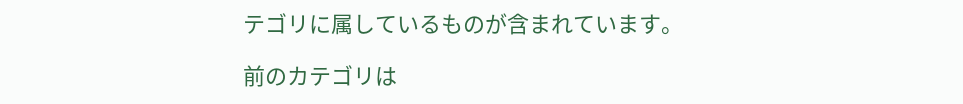テゴリに属しているものが含まれています。

前のカテゴリは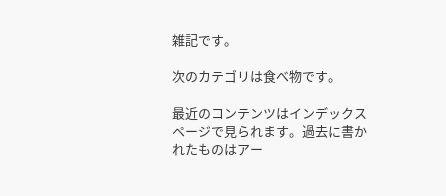雑記です。

次のカテゴリは食べ物です。

最近のコンテンツはインデックスページで見られます。過去に書かれたものはアー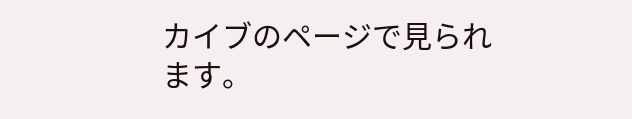カイブのページで見られます。